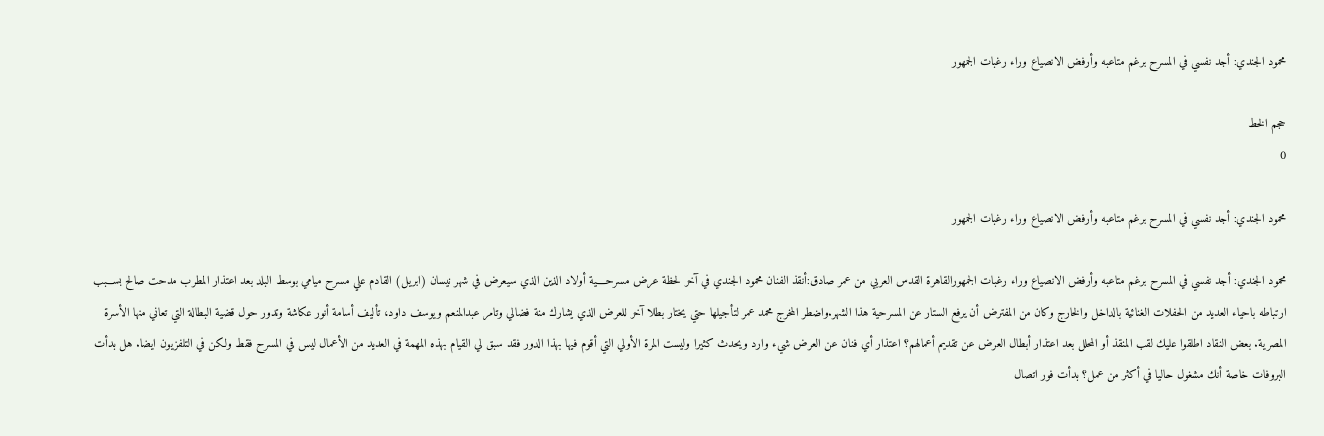محمود الجندي: أجد نفسي في المسرح برغم متاعبه وأرفض الانصياع وراء رغبات الجمهور

حجم الخط
0

محمود الجندي: أجد نفسي في المسرح برغم متاعبه وأرفض الانصياع وراء رغبات الجمهور

محمود الجندي: أجد نفسي في المسرح برغم متاعبه وأرفض الانصياع وراء رغبات الجمهورالقاهرة القدس العربي من عمر صادق:أنقذ الفنان محمود الجندي في آخر لحظة عرض مسرحــــية أولاد الذين الذي سيعرض في شهر نيسان (ابريل) القادم علي مسرح ميامي بوسط البلد بعد اعتذار المطرب مدحت صالح بســـبب ارتباطه باحياء العديد من الحفلات الغنائية بالداخل والخارج وكان من المفترض أن يرفع الستار عن المسرحية هذا الشهر.واضطر المخرج محمد عمر لتأجيلها حتي يختار بطلا آخر للعرض الذي يشارك منة فضالي وتامر عبدالمنعم ويوسف داود، تأليف أسامة أنور عكاشة وتدور حول قضية البطالة التي تعاني منها الأسرة المصرية. بعض النقاد اطلقوا عليك لقب المنقذ أو المحلل بعد اعتذار أبطال العرض عن تقديم أعمالهم؟ اعتذار أي فنان عن العرض شيء وارد ويحدث كثيرا وليست المرة الأولي التي أقوم فيها بهذا الدور فقد سبق لي القيام بهذه المهمة في العديد من الأعمال ليس في المسرح فقط ولكن في التلفزيون ايضا. هل بدأت البروفات خاصة أنك مشغول حاليا في أكثر من عمل؟ بدأت فور اتصال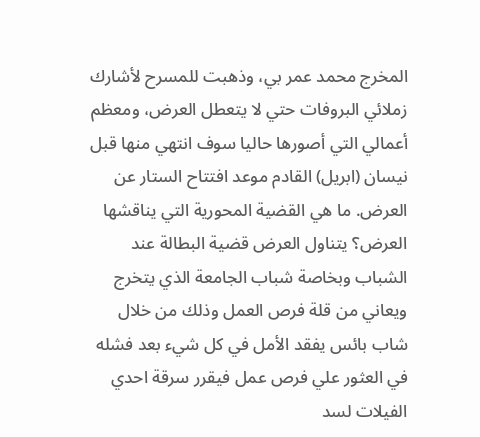المخرج محمد عمر بي، وذهبت للمسرح لأشارك زملائي البروفات حتي لا يتعطل العرض، ومعظم أعمالي التي أصورها حاليا سوف انتهي منها قبل نيسان (ابريل) القادم موعد افتتاح الستار عن العرض. ما هي القضية المحورية التي يناقشها العرض؟ يتناول العرض قضية البطالة عند الشباب وبخاصة شباب الجامعة الذي يتخرج ويعاني من قلة فرص العمل وذلك من خلال شاب بائس يفقد الأمل في كل شيء بعد فشله في العثور علي فرص عمل فيقرر سرقة احدي الفيلات لسد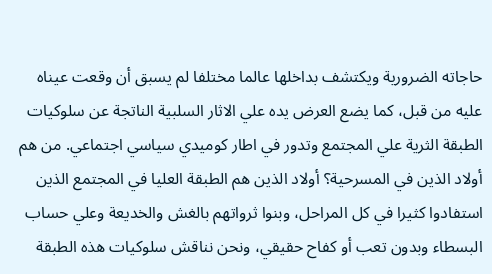حاجاته الضرورية ويكتشف بداخلها عالما مختلفا لم يسبق أن وقعت عيناه عليه من قبل، كما يضع العرض يده علي الاثار السلبية الناتجة عن سلوكيات الطبقة الثرية علي المجتمع وتدور في اطار كوميدي سياسي اجتماعي. من هم أولاد الذين في المسرحية؟ أولاد الذين هم الطبقة العليا في المجتمع الذين استفادوا كثيرا في كل المراحل، وبنوا ثرواتهم بالغش والخديعة وعلي حساب البسطاء وبدون تعب أو كفاح حقيقي، ونحن نناقش سلوكيات هذه الطبقة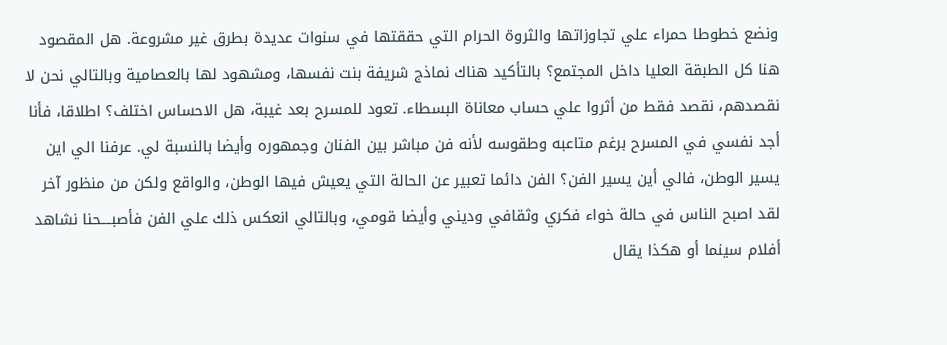ونضع خطوطا حمراء علي تجاوزاتها والثروة الحرام التي حققتها في سنوات عديدة بطرق غير مشروعة. هل المقصود هنا كل الطبقة العليا داخل المجتمع؟ بالتأكيد هناك نماذج شريفة بنت نفسها، ومشهود لها بالعصامية وبالتالي نحن لا نقصدهم، نقصد فقط من أثروا علي حساب معاناة البسطاء. تعود للمسرح بعد غيبة، هل الاحساس اختلف؟ اطلاقا، فأنا أجد نفسي في المسرح برغم متاعبه وطقوسه لأنه فن مباشر بين الفنان وجمهوره وأيضا بالنسبة لي. عرفنا الي اين يسير الوطن، فالي أين يسير الفن؟ الفن دائما تعبير عن الحالة التي يعيش فيها الوطن، والواقع ولكن من منظور آخر لقد اصبح الناس في حالة خواء فكري وثقافي وديني وأيضا قومي، وبالتالي انعكس ذلك علي الفن فأصبــــحنا نشاهد أفلام سينما أو هكذا يقال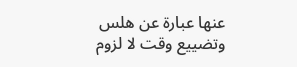عنها عبارة عن هلس وتضييع وقت لا لزوم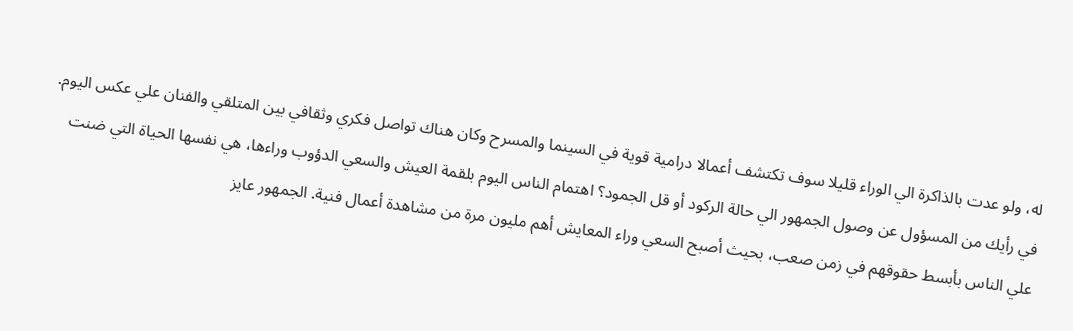له، ولو عدت بالذاكرة الي الوراء قليلا سوف تكتشف أعمالا درامية قوية في السينما والمسرح وكان هناك تواصل فكري وثقافي بين المتلقي والفنان علي عكس اليوم. في رأيك من المسؤول عن وصول الجمهور الي حالة الركود أو قل الجمود؟ اهتمام الناس اليوم بلقمة العيش والسعي الدؤوب وراءها، هي نفسها الحياة التي ضنت علي الناس بأبسط حقوقهم في زمن صعب، بحيث أصبح السعي وراء المعايش أهم مليون مرة من مشاهدة أعمال فنية. الجمهور عايز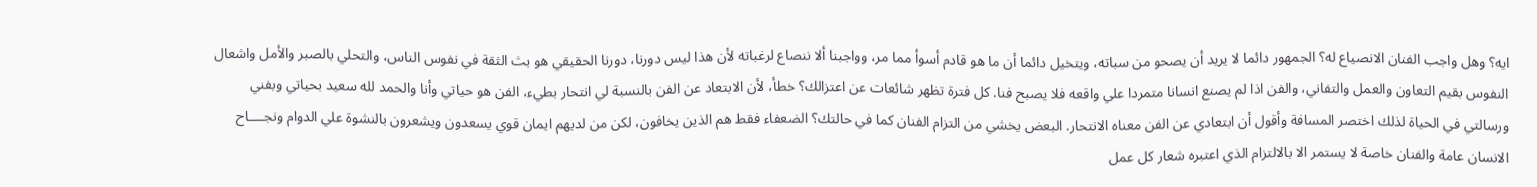ايه؟ وهل واجب الفنان الانصياع له؟ الجمهور دائما لا يريد أن يصحو من سباته، ويتخيل دائما أن ما هو قادم أسوأ مما مر، وواجبنا ألا ننصاع لرغباته لأن هذا ليس دورنا، دورنا الحقيقي هو بث الثقة في نفوس الناس، والتحلي بالصبر والأمل واشعال النفوس بقيم التعاون والعمل والتفاني، والفن اذا لم يصنع انسانا متمردا علي واقعه فلا يصبح فنا. كل فترة تظهر شائعات عن اعتزالك؟ خطأ، لأن الابتعاد عن الفن بالنسبة لي انتحار بطيء، الفن هو حياتي وأنا والحمد لله سعيد بحياتي وبفني ورسالتي في الحياة لذلك اختصر المسافة وأقول أن ابتعادي عن الفن معناه الانتحار. البعض يخشي من التزام الفنان كما في حالتك؟ الضعفاء فقط هم الذين يخافون، لكن من لديهم ايمان قوي يسعدون ويشعرون بالنشوة علي الدوام ونجــــاح الانسان عامة والفنان خاصة لا يستمر الا بالالتزام الذي اعتبره شعار كل عمل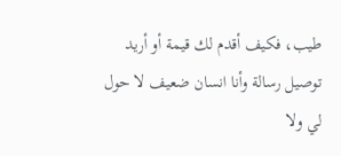طيب، فكيف أقدم لك قيمة أو أريد توصيل رسالة وأنا انسان ضعيف لا حول لي ولا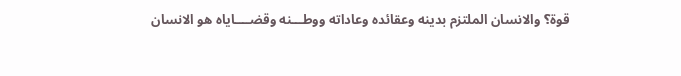قوة؟ والانسان الملتزم بدينه وعقائده وعاداته ووطـــنه وقضــــاياه هو الانسان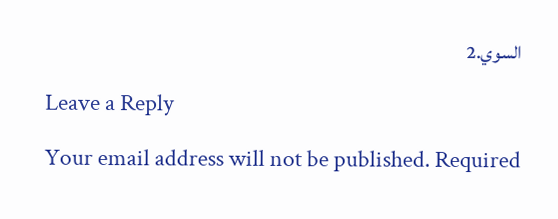السوي.2

Leave a Reply

Your email address will not be published. Required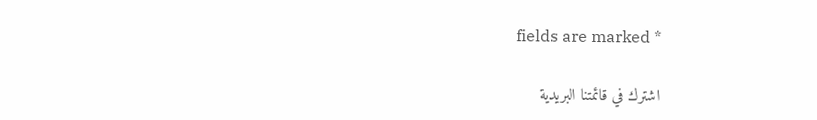fields are marked *

اشترك في قائمتنا البريدية